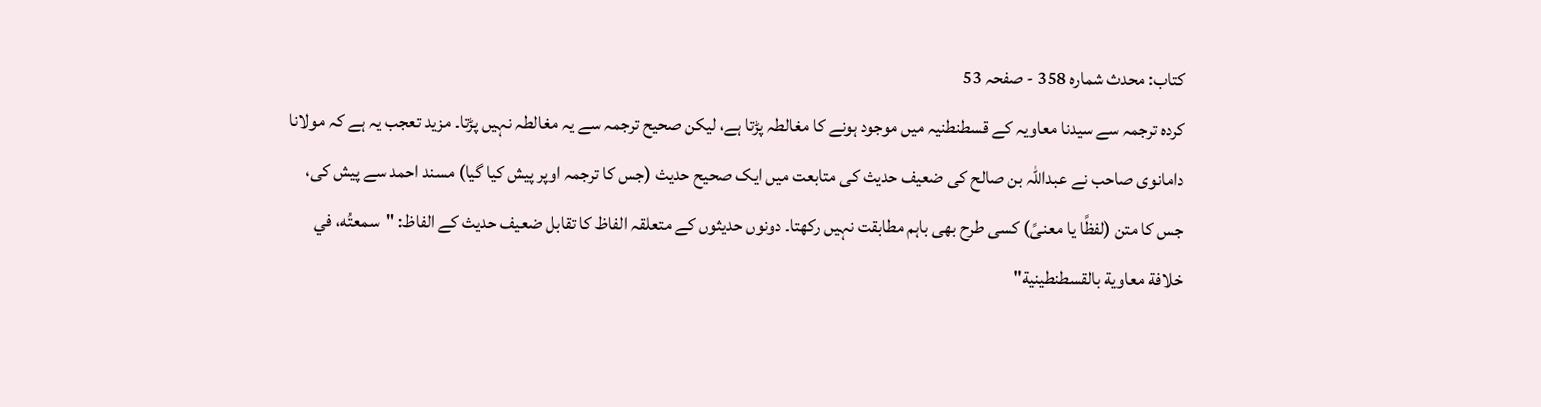کتاب: محدث شمارہ 358 - صفحہ 53
کردہ ترجمہ سے سیدنا معاویہ کے قسطنطنیہ میں موجود ہونے کا مغالطہ پڑتا ہے، لیکن صحیح ترجمہ سے یہ مغالطہ نہیں پڑتا۔ مزید تعجب یہ ہے کہ مولانا دامانوی صاحب نے عبداللہ بن صالح کی ضعیف حدیث کی متابعت میں ایک صحیح حدیث (جس کا ترجمہ اوپر پیش کیا گیا) مسند احمد سے پیش کی، جس کا متن (لفظًا یا معنیً) کسی طرح بھی باہم مطابقت نہیں رکھتا۔ دونوں حدیثوں کے متعلقہ الفاظ کا تقابل ضعیف حدیث کے الفاظ: "سمعتُه، في خلافة معاویة بالقسطنطینیة"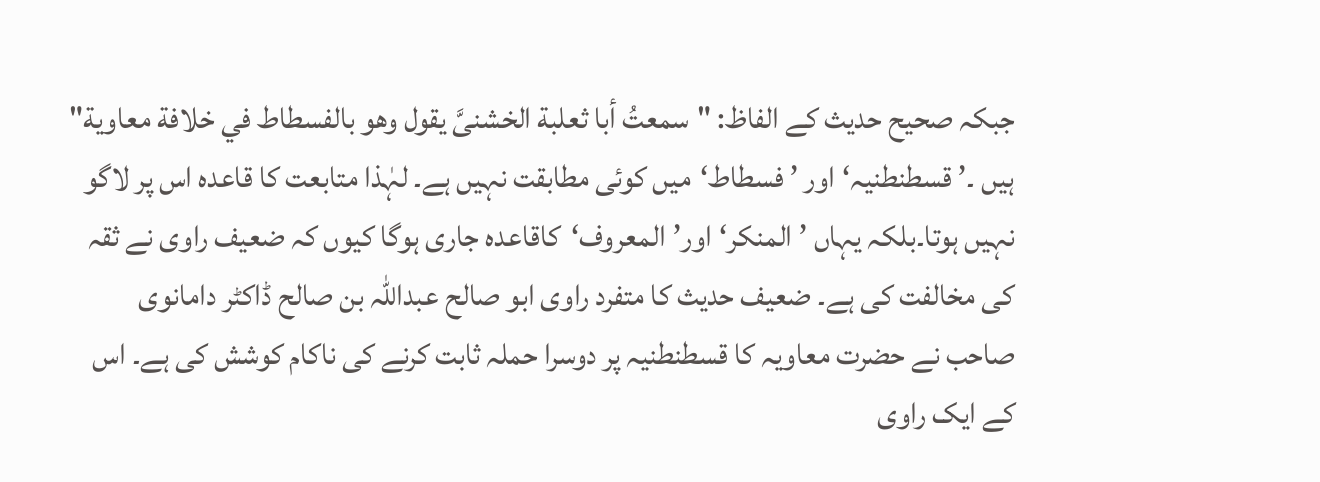جبکہ صحیح حدیث کے الفاظ: "سمعتُ أبا ثعلبة الخشنیَّ یقول وهو بالفسطاط في خلافة معاویة" ہیں ۔’ قسطنطنیہ‘اور ’ فسطاط‘میں کوئی مطابقت نہیں ہے۔ لہٰذا متابعت کا قاعدہ اس پر لاگو نہیں ہوتا۔بلکہ یہاں ’المنکر‘اور’المعروف‘کاقاعدہ جاری ہوگا کیوں کہ ضعیف راوی نے ثقہ کی مخالفت کی ہے۔ ضعیف حدیث کا متفرد راوی ابو صالح عبداللہ بن صالح ڈاکٹر دامانوی صاحب نے حضرت معاویہ کا قسطنطنیہ پر دوسرا حملہ ثابت کرنے کی ناکام کوشش کی ہے۔ اس کے ایک راوی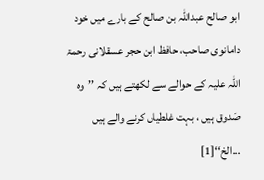ابو صالح عبداللہ بن صالح کے بارے میں خود دامانوی صاحب، حافظ ابن حجر عسقلانی رحمۃ اللہ علیہ کے حوالے سے لکھتے ہیں کہ ’’وہ صَدوق ہیں ، بہت غلطیاں کرنے والے ہیں ...الخ‘‘[1]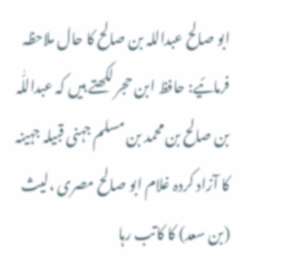ابو صالح عبداللہ بن صالح کا حال ملاحظہ فرمائیے: حافظ ابن حجر لکھتے ہیں کہ عبداللّٰہ بن صالح بن محمد بن مسلم جہنی قبیلہ جہینہ کا آزاد کردہ غلام ابو صالح مصری ،لیث (بن سعد) کا کاتب رہا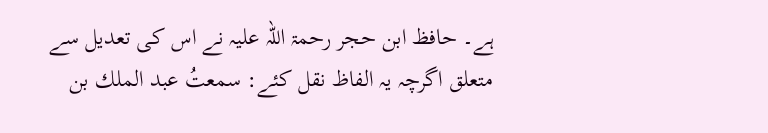ہے۔ حافظ ابن حجر رحمۃ اللہ علیہ نے اس کی تعدیل سے متعلق اگرچہ یہ الفاظ نقل کئے: سمعتُ عبد الملك بن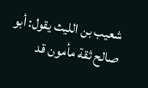شعیب بن اللیث یقول: أبو صالح ثقة مأمون قد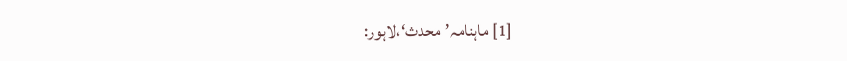[1] ماہنامہ’محدث‘،لاہور: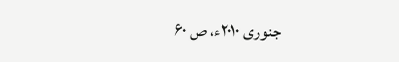جنوری ۲۰۱۰ء، ص ۶۰